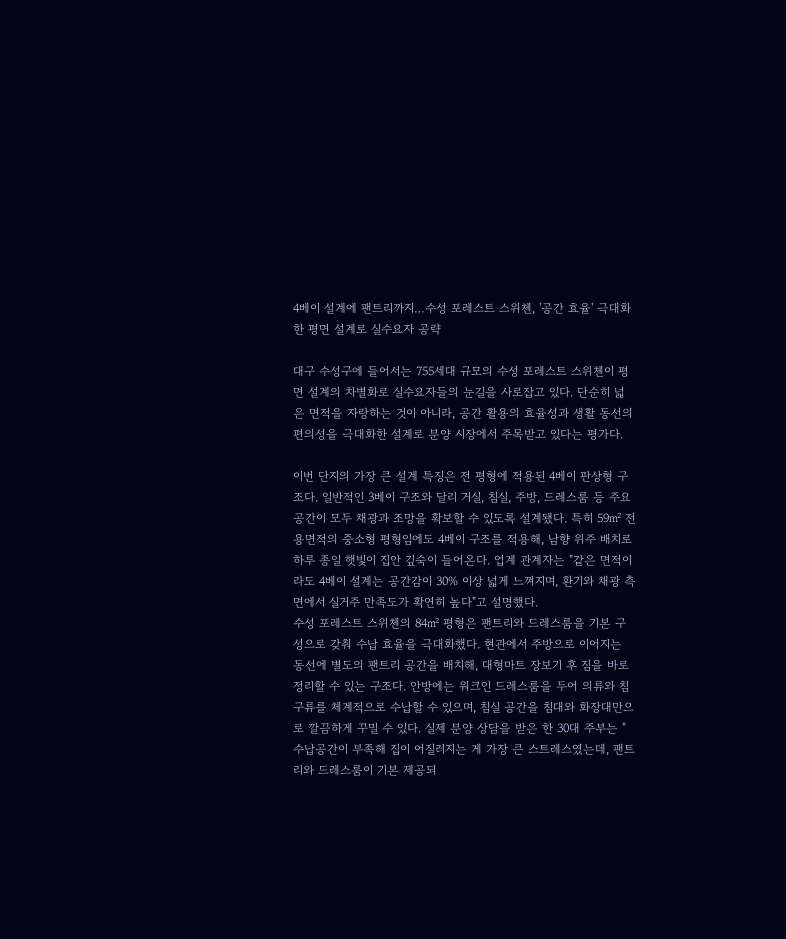4베이 설계에 팬트리까지…수성 포레스트 스위첸, '공간 효율' 극대화한 평면 설계로 실수요자 공략

대구 수성구에 들어서는 755세대 규모의 수성 포레스트 스위첸이 평면 설계의 차별화로 실수요자들의 눈길을 사로잡고 있다. 단순히 넓은 면적을 자랑하는 것이 아니라, 공간 활용의 효율성과 생활 동선의 편의성을 극대화한 설계로 분양 시장에서 주목받고 있다는 평가다.

이번 단지의 가장 큰 설계 특징은 전 평형에 적용된 4베이 판상형 구조다. 일반적인 3베이 구조와 달리 거실, 침실, 주방, 드레스룸 등 주요 공간이 모두 채광과 조망을 확보할 수 있도록 설계됐다. 특히 59㎡ 전용면적의 중소형 평형임에도 4베이 구조를 적용해, 남향 위주 배치로 하루 종일 햇빛이 집안 깊숙이 들어온다. 업계 관계자는 "같은 면적이라도 4베이 설계는 공간감이 30% 이상 넓게 느껴지며, 환기와 채광 측면에서 실거주 만족도가 확연히 높다"고 설명했다.
수성 포레스트 스위첸의 84㎡ 평형은 팬트리와 드레스룸을 기본 구성으로 갖춰 수납 효율을 극대화했다. 현관에서 주방으로 이어지는 동선에 별도의 팬트리 공간을 배치해, 대형마트 장보기 후 짐을 바로 정리할 수 있는 구조다. 안방에는 워크인 드레스룸을 두어 의류와 침구류를 체계적으로 수납할 수 있으며, 침실 공간을 침대와 화장대만으로 깔끔하게 꾸밀 수 있다. 실제 분양 상담을 받은 한 30대 주부는 "수납공간이 부족해 집이 어질러지는 게 가장 큰 스트레스였는데, 팬트리와 드레스룸이 기본 제공되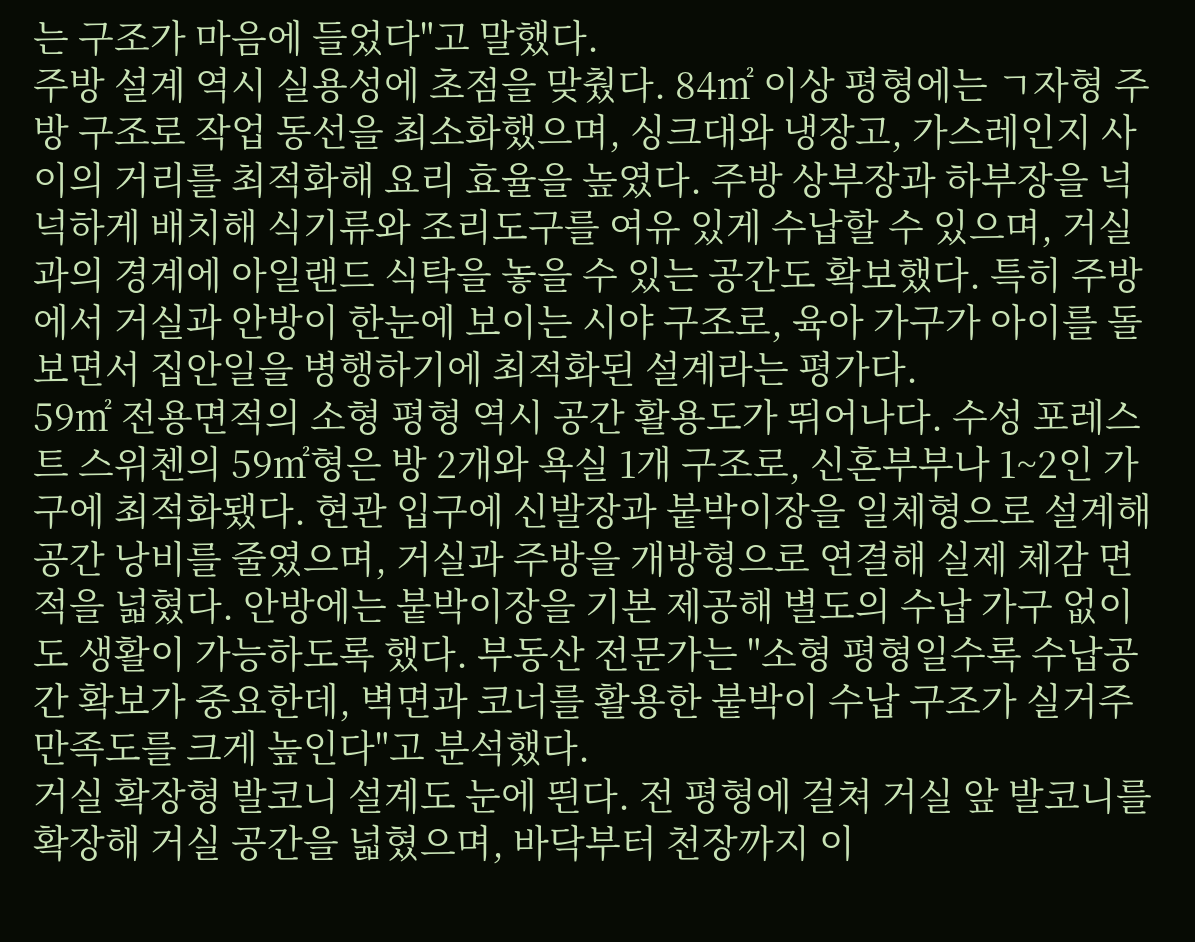는 구조가 마음에 들었다"고 말했다.
주방 설계 역시 실용성에 초점을 맞췄다. 84㎡ 이상 평형에는 ㄱ자형 주방 구조로 작업 동선을 최소화했으며, 싱크대와 냉장고, 가스레인지 사이의 거리를 최적화해 요리 효율을 높였다. 주방 상부장과 하부장을 넉넉하게 배치해 식기류와 조리도구를 여유 있게 수납할 수 있으며, 거실과의 경계에 아일랜드 식탁을 놓을 수 있는 공간도 확보했다. 특히 주방에서 거실과 안방이 한눈에 보이는 시야 구조로, 육아 가구가 아이를 돌보면서 집안일을 병행하기에 최적화된 설계라는 평가다.
59㎡ 전용면적의 소형 평형 역시 공간 활용도가 뛰어나다. 수성 포레스트 스위첸의 59㎡형은 방 2개와 욕실 1개 구조로, 신혼부부나 1~2인 가구에 최적화됐다. 현관 입구에 신발장과 붙박이장을 일체형으로 설계해 공간 낭비를 줄였으며, 거실과 주방을 개방형으로 연결해 실제 체감 면적을 넓혔다. 안방에는 붙박이장을 기본 제공해 별도의 수납 가구 없이도 생활이 가능하도록 했다. 부동산 전문가는 "소형 평형일수록 수납공간 확보가 중요한데, 벽면과 코너를 활용한 붙박이 수납 구조가 실거주 만족도를 크게 높인다"고 분석했다.
거실 확장형 발코니 설계도 눈에 띈다. 전 평형에 걸쳐 거실 앞 발코니를 확장해 거실 공간을 넓혔으며, 바닥부터 천장까지 이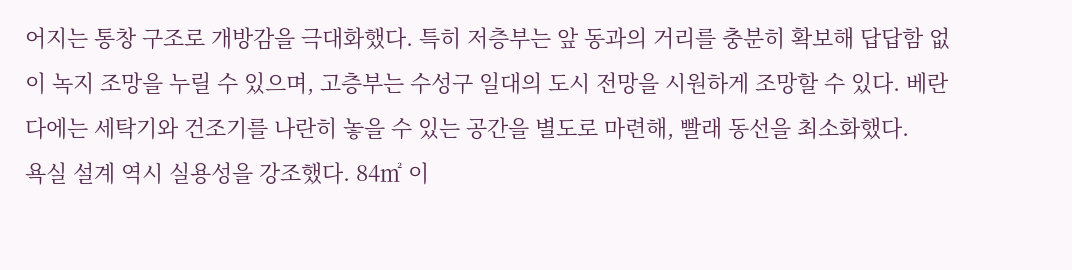어지는 통창 구조로 개방감을 극대화했다. 특히 저층부는 앞 동과의 거리를 충분히 확보해 답답함 없이 녹지 조망을 누릴 수 있으며, 고층부는 수성구 일대의 도시 전망을 시원하게 조망할 수 있다. 베란다에는 세탁기와 건조기를 나란히 놓을 수 있는 공간을 별도로 마련해, 빨래 동선을 최소화했다.
욕실 설계 역시 실용성을 강조했다. 84㎡ 이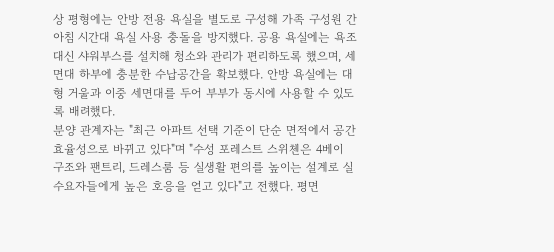상 평형에는 안방 전용 욕실을 별도로 구성해 가족 구성원 간 아침 시간대 욕실 사용 충돌을 방지했다. 공용 욕실에는 욕조 대신 샤워부스를 설치해 청소와 관리가 편리하도록 했으며, 세면대 하부에 충분한 수납공간을 확보했다. 안방 욕실에는 대형 거울과 이중 세면대를 두어 부부가 동시에 사용할 수 있도록 배려했다.
분양 관계자는 "최근 아파트 선택 기준이 단순 면적에서 공간 효율성으로 바뀌고 있다"며 "수성 포레스트 스위첸은 4베이 구조와 팬트리, 드레스룸 등 실생활 편의를 높이는 설계로 실수요자들에게 높은 호응을 얻고 있다"고 전했다. 평면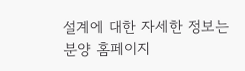설계에 대한 자세한 정보는 분양 홈페이지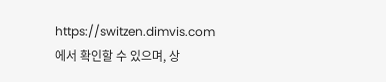https://switzen.dimvis.com에서 확인할 수 있으며, 상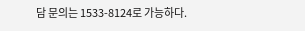담 문의는 1533-8124로 가능하다.